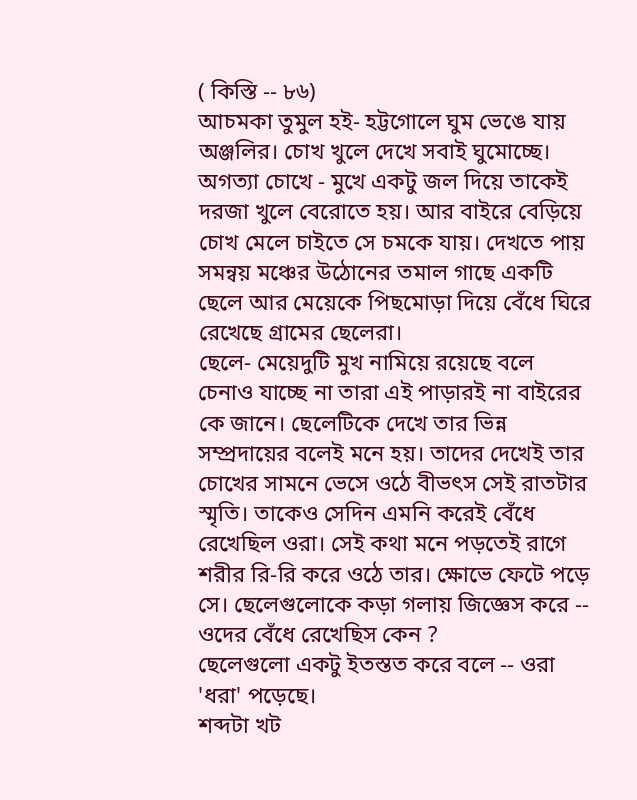( কিস্তি -- ৮৬)
আচমকা তুমুল হই- হট্টগোলে ঘুম ভেঙে যায় অঞ্জলির। চোখ খুলে দেখে সবাই ঘুমোচ্ছে। অগত্যা চোখে - মুখে একটু জল দিয়ে তাকেই দরজা খুলে বেরোতে হয়। আর বাইরে বেড়িয়ে চোখ মেলে চাইতে সে চমকে যায়। দেখতে পায় সমন্বয় মঞ্চের উঠোনের তমাল গাছে একটি ছেলে আর মেয়েকে পিছমোড়া দিয়ে বেঁধে ঘিরে রেখেছে গ্রামের ছেলেরা।
ছেলে- মেয়েদুটি মুখ নামিয়ে রয়েছে বলে চেনাও যাচ্ছে না তারা এই পাড়ারই না বাইরের কে জানে। ছেলেটিকে দেখে তার ভিন্ন সম্প্রদায়ের বলেই মনে হয়। তাদের দেখেই তার চোখের সামনে ভেসে ওঠে বীভৎস সেই রাতটার স্মৃতি। তাকেও সেদিন এমনি করেই বেঁধে রেখেছিল ওরা। সেই কথা মনে পড়তেই রাগে শরীর রি-রি করে ওঠে তার। ক্ষোভে ফেটে পড়ে সে। ছেলেগুলোকে কড়া গলায় জিজ্ঞেস করে -- ওদের বেঁধে রেখেছিস কেন ?
ছেলেগুলো একটু ইতস্তত করে বলে -- ওরা 'ধরা' পড়েছে।
শব্দটা খট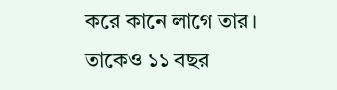করে কানে লাগে তার। তাকেও ১১ বছর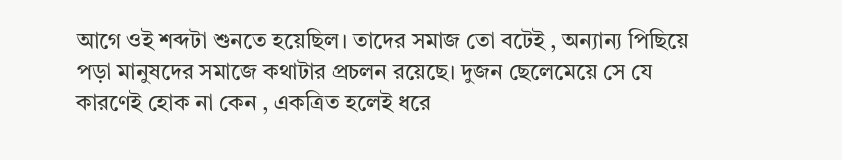আগে ওই শব্দটা শুনতে হয়েছিল। তাদের সমাজ তো বটেই , অন্যান্য পিছিয়ে পড়া মানুষদের সমাজে কথাটার প্রচলন রয়েছে। দুজন ছেলেমেয়ে সে যে কারণেই হোক না কেন , একত্রিত হলেই ধরে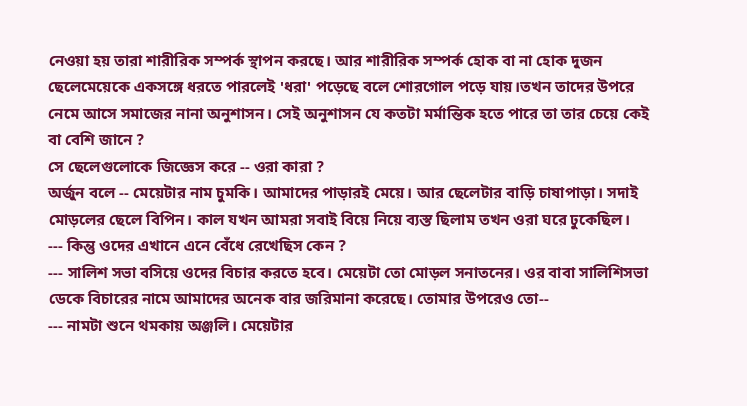নেওয়া হয় তারা শারীরিক সম্পর্ক স্থাপন করছে। আর শারীরিক সম্পর্ক হোক বা না হোক দুজন ছেলেমেয়েকে একসঙ্গে ধরতে পারলেই 'ধরা' পড়েছে বলে শোরগোল পড়ে যায়।তখন তাদের উপরে নেমে আসে সমাজের নানা অনুশাসন। সেই অনুশাসন যে কতটা মর্মান্তিক হতে পারে তা তার চেয়ে কেই বা বেশি জানে ?
সে ছেলেগুলোকে জিজ্ঞেস করে -- ওরা কারা ?
অর্জুন বলে -- মেয়েটার নাম চুমকি। আমাদের পাড়ারই মেয়ে। আর ছেলেটার বাড়ি চাষাপাড়া। সদাই মোড়লের ছেলে বিপিন। কাল যখন আমরা সবাই বিয়ে নিয়ে ব্যস্ত ছিলাম তখন ওরা ঘরে ঢুকেছিল।
--- কিন্তু ওদের এখানে এনে বেঁধে রেখেছিস কেন ?
--- সালিশ সভা বসিয়ে ওদের বিচার করতে হবে। মেয়েটা তো মোড়ল সনাতনের। ওর বাবা সালিশিসভা ডেকে বিচারের নামে আমাদের অনেক বার জরিমানা করেছে। তোমার উপরেও তো--
--- নামটা শুনে থমকায় অঞ্জলি। মেয়েটার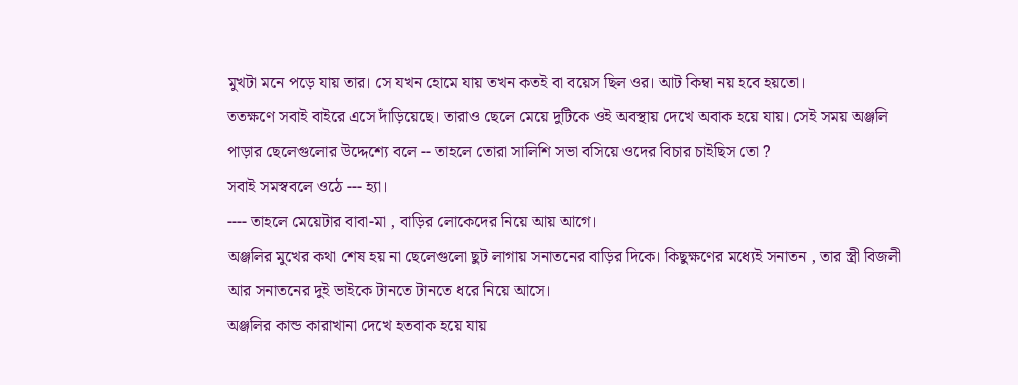মুখটা মনে পড়ে যায় তার। সে যখন হোমে যায় তখন কতই বা বয়েস ছিল ওর। আট কিম্বা নয় হবে হয়তো।
ততক্ষণে সবাই বাইরে এসে দাঁড়িয়েছে। তারাও ছেলে মেয়ে দুটিকে ওই অবস্থায় দেখে অবাক হয়ে যায়। সেই সময় অঞ্জলি পাড়ার ছেলেগুলোর উদ্দেশ্যে বলে -- তাহলে তোরা সালিশি সভা বসিয়ে ওদের বিচার চাইছিস তো ?
সবাই সমস্ববলে ওঠে --- হ্যা।
---- তাহলে মেয়েটার বাবা-মা , বাড়ির লোকেদের নিয়ে আয় আগে।
অঞ্জলির মুখের কথা শেষ হয় না ছেলেগুলো ছুট লাগায় সনাতনের বাড়ির দিকে। কিছুক্ষণের মধ্যেই সনাতন , তার স্ত্রী বিজলী আর সনাতনের দুই ভাইকে টানতে টানতে ধরে নিয়ে আসে।
অঞ্জলির কান্ড কারাখানা দেখে হতবাক হয়ে যায়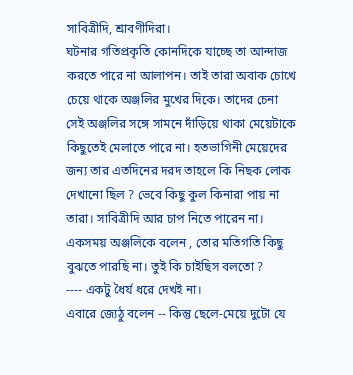সাবিত্রীদি, শ্রাবণীদিরা।
ঘটনার গতিপ্রকৃতি কোনদিকে যাচ্ছে তা আন্দাজ করতে পারে না আলাপন। তাই তারা অবাক চোখে চেয়ে থাকে অঞ্জলির মুখের দিকে। তাদের চেনা সেই অঞ্জলির সঙ্গে সামনে দাঁড়িয়ে থাকা মেয়েটাকে কিছুতেই মেলাতে পারে না। হতভাগিনী মেয়েদের জন্য তার এতদিনের দরদ তাহলে কি নিছক লোক দেখানো ছিল ? ভেবে কিছু কুল কিনারা পায় না তারা। সাবিত্রীদি আর চাপ নিতে পারেন না। একসময় অঞ্জলিকে বলেন , তোর মতিগতি কিছু বুঝতে পারছি না। তুই কি চাইছিস বলতো ?
---- একটু ধৈর্য ধরে দেখই না।
এবারে জ্যেঠু বলেন -- কিন্তু ছেলে-মেয়ে দুটো যে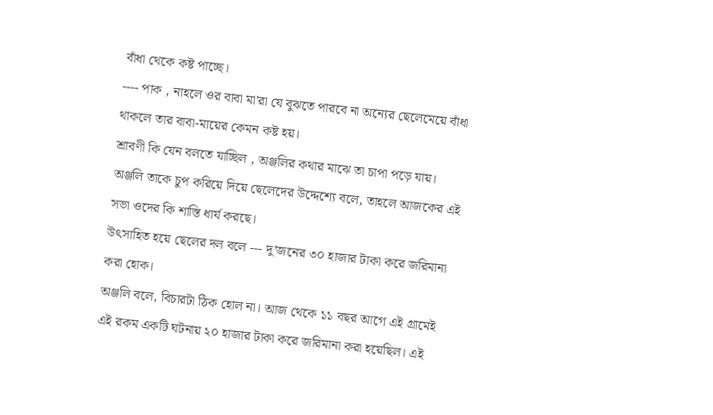বাঁধা থেকে কষ্ট পাচ্ছে।
---- পাক , নাহলে ওর বাবা মা'রা যে বুঝতে পারবে না অন্যের ছেলেমেয়ে বাঁধা থাকলে তার বাবা-মায়ের কেমন কষ্ট হয়।
শ্রাবণী কি যেন বলতে যাচ্ছিল , অঞ্জলির কথার মাঝে তা চাপা পড়ে যায়। অঞ্জলি তাকে চুপ করিয়ে দিয়ে ছেলেদের উদ্দেশ্যে বলে, তাহলে আজকের এই সভা ওদের কি শাস্তি ধার্য করছে।
উৎসাহিত হয়ে ছেলের দল বলে --- দু'জনের ৩০ হাজার টাকা করে জরিমানা করা হোক।
অঞ্জলি বলে, বিচারটা ঠিক হোল না। আজ থেকে ১১ বছর আগে এই গ্রামেই এই রকম একটি ঘটনায় ২০ হাজার টাকা করে জরিমানা করা হয়েছিল। এই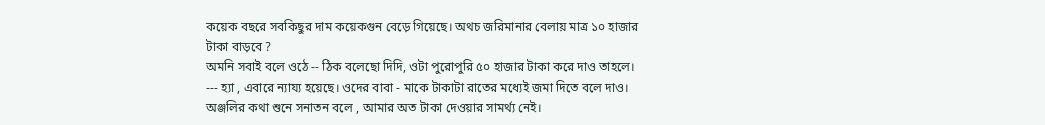কয়েক বছরে সবকিছুর দাম কয়েকগুন বেড়ে গিয়েছে। অথচ জরিমানার বেলায় মাত্র ১০ হাজার টাকা বাড়বে ?
অমনি সবাই বলে ওঠে -- ঠিক বলেছো দিদি, ওটা পুরোপুরি ৫০ হাজার টাকা করে দাও তাহলে।
--- হ্যা , এবারে ন্যায্য হয়েছে। ওদের বাবা - মাকে টাকাটা রাতের মধ্যেই জমা দিতে বলে দাও।
অঞ্জলির কথা শুনে সনাতন বলে , আমার অত টাকা দেওয়ার সামর্থ্য নেই।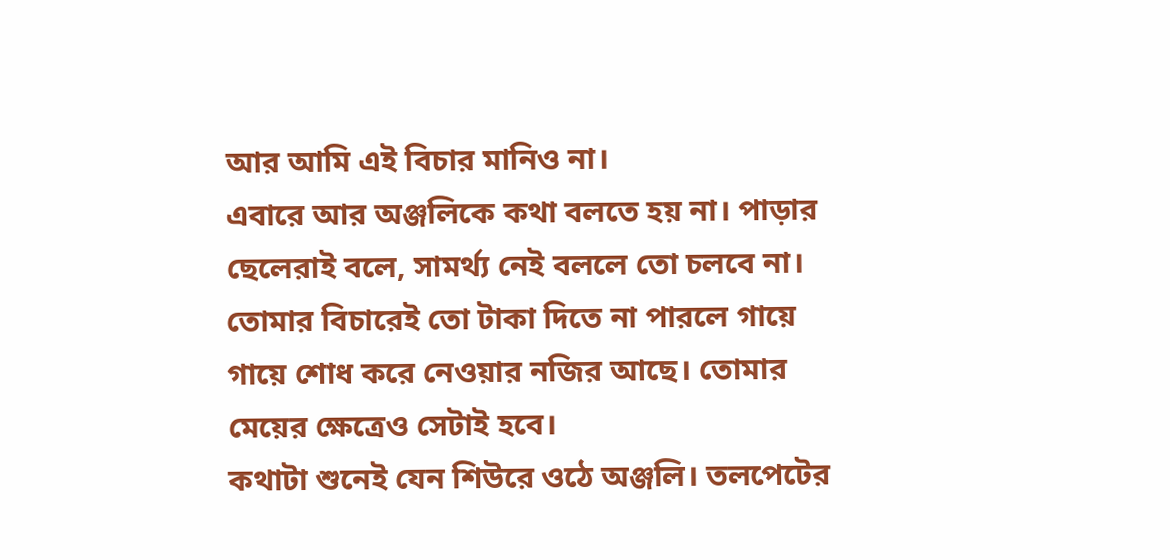আর আমি এই বিচার মানিও না।
এবারে আর অঞ্জলিকে কথা বলতে হয় না। পাড়ার ছেলেরাই বলে, সামর্থ্য নেই বললে তো চলবে না। তোমার বিচারেই তো টাকা দিতে না পারলে গায়ে গায়ে শোধ করে নেওয়ার নজির আছে। তোমার মেয়ের ক্ষেত্রেও সেটাই হবে।
কথাটা শুনেই যেন শিউরে ওঠে অঞ্জলি। তলপেটের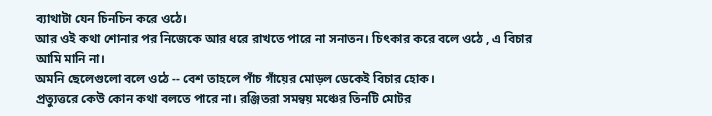ব্যাথাটা যেন চিনচিন করে ওঠে।
আর ওই কথা শোনার পর নিজেকে আর ধরে রাখতে পারে না সনাতন। চিৎকার করে বলে ওঠে , এ বিচার আমি মানি না।
অমনি ছেলেগুলো বলে ওঠে -- বেশ তাহলে পাঁচ গাঁয়ের মোড়ল ডেকেই বিচার হোক।
প্রত্যুত্তরে কেউ কোন কথা বলতে পারে না। রঞ্জিতরা সমন্বয় মঞ্চের তিনটি মোটর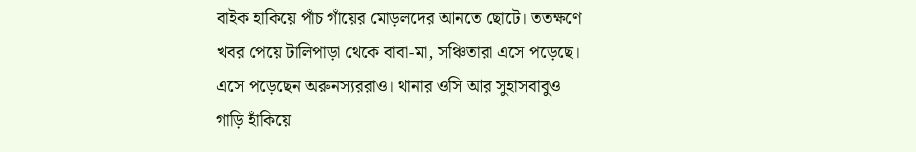বাইক হাকিয়ে পাঁচ গাঁয়ের মোড়লদের আনতে ছোটে। ততক্ষণে খবর পেয়ে টালিপাড়া থেকে বাবা-মা, সঞ্চিতারা এসে পড়েছে। এসে পড়েছেন অরুনস্যররাও। থানার ওসি আর সুহাসবাবুও গাড়ি হাঁকিয়ে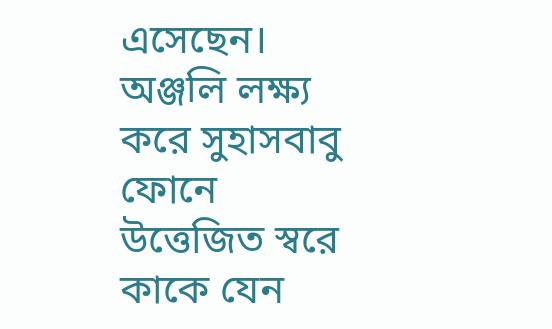এসেছেন। অঞ্জলি লক্ষ্য করে সুহাসবাবু ফোনে উত্তেজিত স্বরে কাকে যেন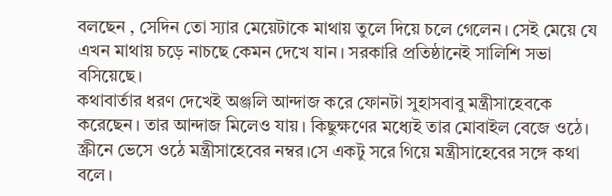বলছেন , সেদিন তো স্যার মেয়েটাকে মাথায় তুলে দিয়ে চলে গেলেন। সেই মেয়ে যে এখন মাথায় চড়ে নাচছে কেমন দেখে যান। সরকারি প্রতিষ্ঠানেই সালিশি সভা বসিয়েছে।
কথাবার্তার ধরণ দেখেই অঞ্জলি আন্দাজ করে ফোনটা সুহাসবাবু মন্ত্রীসাহেবকে করেছেন। তার আন্দাজ মিলেও যায়। কিছুক্ষণের মধ্যেই তার মোবাইল বেজে ওঠে। স্ক্রীনে ভেসে ওঠে মন্ত্রীসাহেবের নম্বর।সে একটু সরে গিয়ে মন্ত্রীসাহেবের সঙ্গে কথা বলে।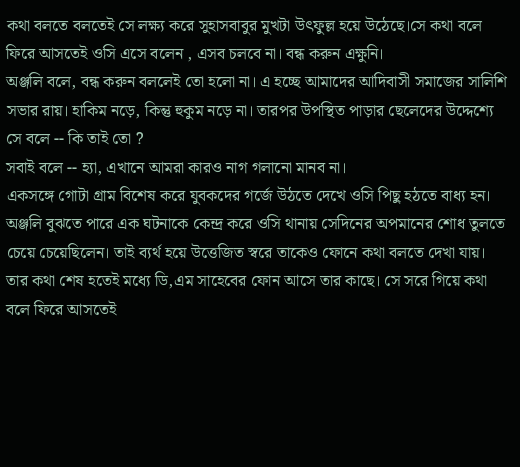কথা বলতে বলতেই সে লক্ষ্য করে সুহাসবাবুর মুখটা উৎফুল্ল হয়ে উঠেছে।সে কথা বলে ফিরে আসতেই ওসি এসে বলেন , এসব চলবে না। বন্ধ করুন এক্ষুনি।
অঞ্জলি বলে, বন্ধ করুন বললেই তো হলো না। এ হচ্ছে আমাদের আদিবাসী সমাজের সালিশি সভার রায়। হাকিম নড়ে, কিন্তু হুকুম নড়ে না। তারপর উপস্থিত পাড়ার ছেলেদের উদ্দেশ্যে সে বলে -- কি তাই তো ?
সবাই বলে -- হ্যা, এখানে আমরা কারও নাগ গলানো মানব না।
একসঙ্গে গোটা গ্রাম বিশেষ করে যুবকদের গর্জে উঠতে দেখে ওসি পিছু হঠতে বাধ্য হন।
অঞ্জলি বুঝতে পারে এক ঘটনাকে কেন্দ্র করে ওসি থানায় সেদিনের অপমানের শোধ তুলতে চেয়ে চেয়েছিলেন। তাই ব্যর্থ হয়ে উত্তেজিত স্বরে তাকেও ফোনে কথা বলতে দেখা যায়। তার কথা শেষ হতেই মধ্যে ডি,এম সাহেবের ফোন আসে তার কাছে। সে সরে গিয়ে কথা বলে ফিরে আসতেই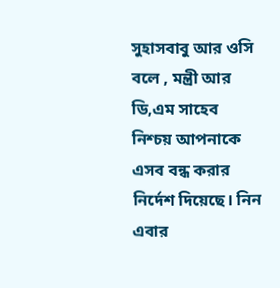সুহাসবাবু আর ওসি বলে , মন্ত্রী আর ডি,এম সাহেব নিশ্চয় আপনাকে এসব বন্ধ করার নির্দেশ দিয়েছে। নিন এবার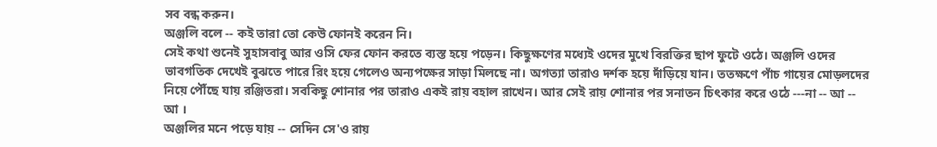সব বন্ধ করুন।
অঞ্জলি বলে -- কই তারা তো কেউ ফোনই করেন নি।
সেই কথা শুনেই সুহাসবাবু আর ওসি ফের ফোন করতে ব্যস্ত হয়ে পড়েন। কিছুক্ষণের মধ্যেই ওদের মুখে বিরক্তির ছাপ ফুটে ওঠে। অঞ্জলি ওদের ভাবগতিক দেখেই বুঝতে পারে রিং হয়ে গেলেও অন্যপক্ষের সাড়া মিলছে না। অগত্যা তারাও দর্শক হয়ে দাঁড়িয়ে যান। ততক্ষণে পাঁচ গায়ের মোড়লদের নিয়ে পৌঁছে যায় রঞ্জিতরা। সবকিছু শোনার পর তারাও একই রায় বহাল রাখেন। আর সেই রায় শোনার পর সনাতন চিৎকার করে ওঠে ---না -- আ -- আ ।
অঞ্জলির মনে পড়ে যায় -- সেদিন সে'ও রায়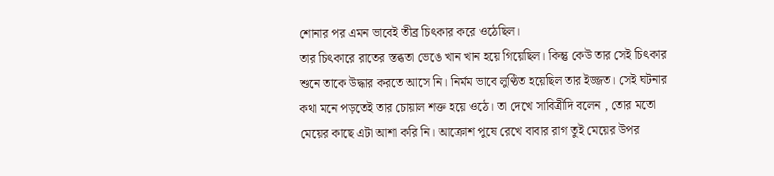শোনার পর এমন ভাবেই তীব্র চিৎকার করে ওঠেছিল।
তার চিৎকারে রাতের স্তব্ধতা ভেঙে খান খান হয়ে গিয়েছিল। কিন্তু কেউ তার সেই চিৎকার শুনে তাকে উদ্ধার করতে আসে নি। নির্মম ভাবে লুণ্ঠিত হয়েছিল তার ইজ্জত। সেই ঘটনার কথা মনে পড়তেই তার চোয়াল শক্ত হয়ে ওঠে। তা দেখে সাবিত্রীদি বলেন , তোর মতো মেয়ের কাছে এটা আশা করি নি। আক্রোশ পুষে রেখে বাবার রাগ তুই মেয়ের উপর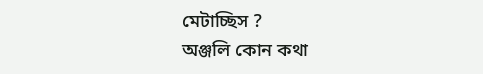মেটাচ্ছিস ?
অঞ্জলি কোন কথা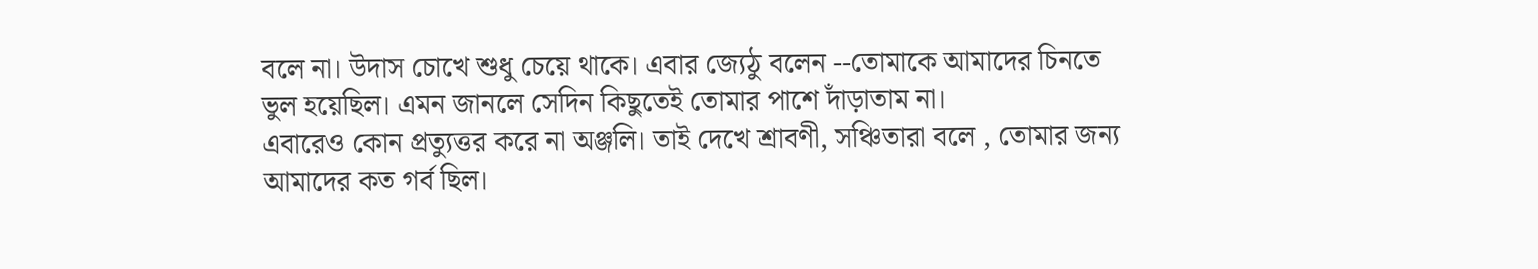বলে না। উদাস চোখে শুধু চেয়ে থাকে। এবার জ্যেঠু বলেন --তোমাকে আমাদের চিনতে ভুল হয়েছিল। এমন জানলে সেদিন কিছুতেই তোমার পাশে দাঁড়াতাম না।
এবারেও কোন প্রত্যুত্তর করে না অঞ্জলি। তাই দেখে শ্রাবণী, সঞ্চিতারা বলে , তোমার জন্য আমাদের কত গর্ব ছিল।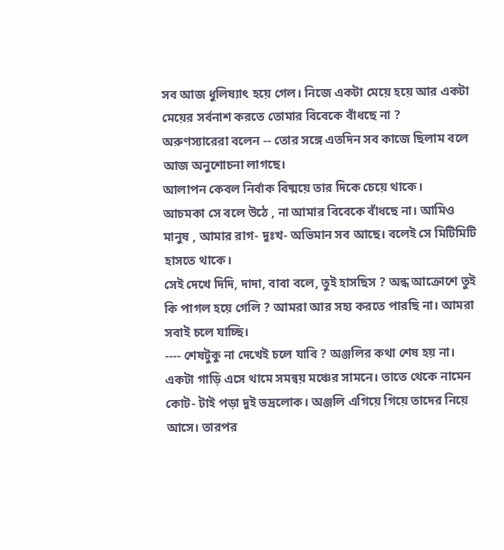সব আজ ধুলিষ্যাৎ হয়ে গেল। নিজে একটা মেয়ে হয়ে আর একটা মেয়ের সর্বনাশ করতে তোমার বিবেকে বাঁধছে না ?
অরুণস্যারেরা বলেন -- তোর সঙ্গে এতদিন সব কাজে ছিলাম বলে আজ অনুশোচনা লাগছে।
আলাপন কেবল নির্বাক বিষ্ময়ে তার দিকে চেয়ে থাকে।
আচমকা সে বলে উঠে , না আমার বিবেকে বাঁধছে না। আমিও মানুষ , আমার রাগ- দুঃখ- অভিমান সব আছে। বলেই সে মিটিমিটি হাসতে থাকে।
সেই দেখে দিদি, দাদা, বাবা বলে, তুই হাসছিস ? অন্ধ আক্রোশে তুই কি পাগল হয়ে গেলি ? আমরা আর সহ্য করতে পারছি না। আমরা সবাই চলে যাচ্ছি।
---- শেষটুকু না দেখেই চলে যাবি ? অঞ্জলির কথা শেষ হয় না। একটা গাড়ি এসে থামে সমন্বয় মঞ্চের সামনে। তাতে থেকে নামেন কোট- টাই পড়া দুই ভদ্রলোক। অঞ্জলি এগিয়ে গিয়ে তাদের নিয়ে আসে। তারপর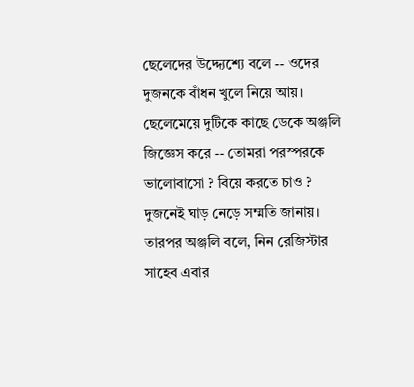ছেলেদের উদ্দ্যেশ্যে বলে -- ওদের দুজনকে বাঁধন খুলে নিয়ে আয়।
ছেলেমেয়ে দুটিকে কাছে ডেকে অঞ্জলি জিজ্ঞেস করে -- তোমরা পরস্পরকে ভালোবাসো ? বিয়ে করতে চাও ?
দুজনেই ঘাড় নেড়ে সম্মতি জানায়। তারপর অঞ্জলি বলে, নিন রেজিস্টার সাহেব এবার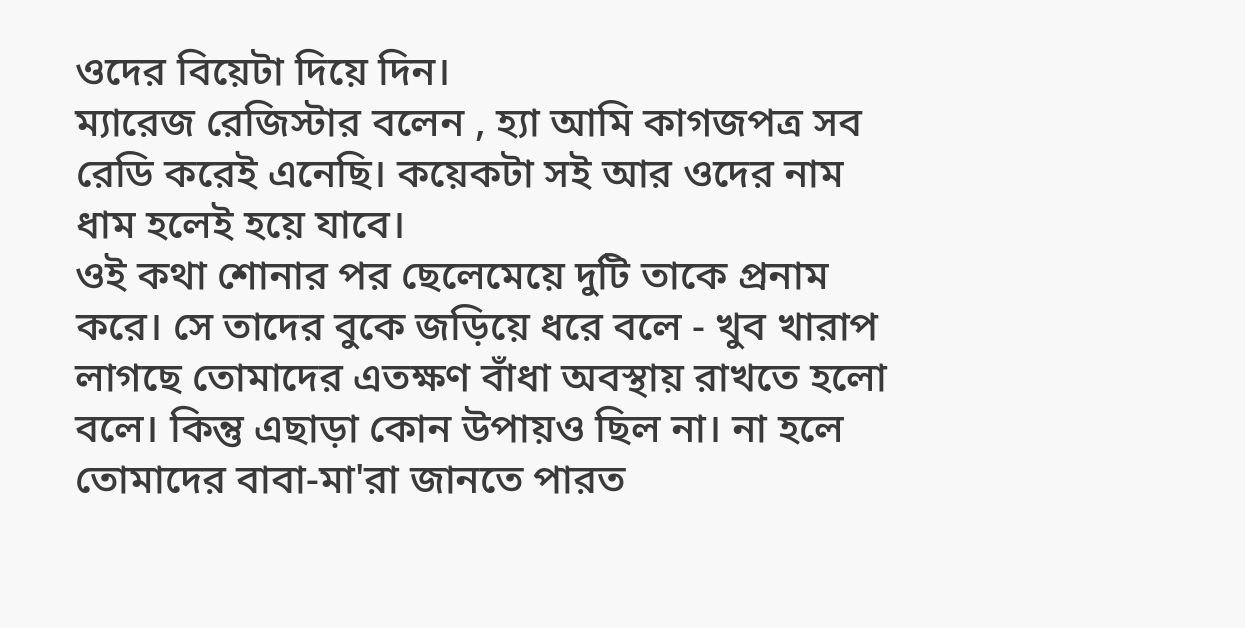ওদের বিয়েটা দিয়ে দিন।
ম্যারেজ রেজিস্টার বলেন , হ্যা আমি কাগজপত্র সব রেডি করেই এনেছি। কয়েকটা সই আর ওদের নাম ধাম হলেই হয়ে যাবে।
ওই কথা শোনার পর ছেলেমেয়ে দুটি তাকে প্রনাম করে। সে তাদের বুকে জড়িয়ে ধরে বলে - খুব খারাপ লাগছে তোমাদের এতক্ষণ বাঁধা অবস্থায় রাখতে হলো বলে। কিন্তু এছাড়া কোন উপায়ও ছিল না। না হলে তোমাদের বাবা-মা'রা জানতে পারত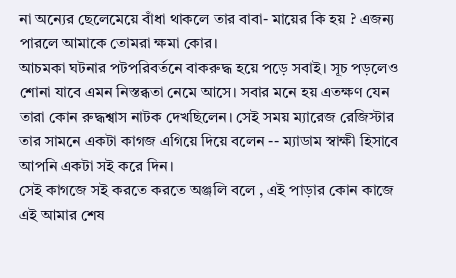না অন্যের ছেলেমেয়ে বাঁধা থাকলে তার বাবা- মায়ের কি হয় ? এজন্য পারলে আমাকে তোমরা ক্ষমা কোর।
আচমকা ঘটনার পটপরিবর্তনে বাকরুদ্ধ হয়ে পড়ে সবাই। সূচ পড়লেও শোনা যাবে এমন নিস্তব্ধতা নেমে আসে। সবার মনে হয় এতক্ষণ যেন তারা কোন রুদ্ধশ্বাস নাটক দেখছিলেন। সেই সময় ম্যারেজ রেজিস্টার তার সামনে একটা কাগজ এগিয়ে দিয়ে বলেন -- ম্যাডাম স্বাক্ষী হিসাবে আপনি একটা সই করে দিন।
সেই কাগজে সই করতে করতে অঞ্জলি বলে , এই পাড়ার কোন কাজে এই আমার শেষ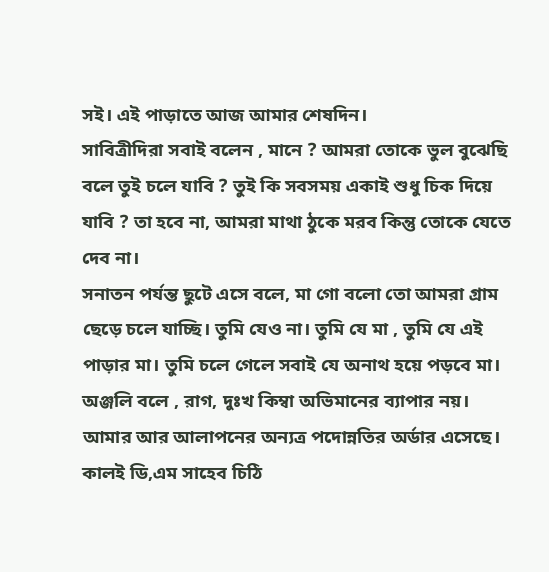সই। এই পাড়াতে আজ আমার শেষদিন।
সাবিত্রীদিরা সবাই বলেন , মানে ? আমরা তোকে ভুল বুঝেছি বলে তুই চলে যাবি ? তুই কি সবসময় একাই শুধু চিক দিয়ে যাবি ? তা হবে না, আমরা মাথা ঠুকে মরব কিন্তু তোকে যেতে দেব না।
সনাতন পর্যন্ত ছুটে এসে বলে, মা গো বলো তো আমরা গ্রাম ছেড়ে চলে যাচ্ছি। তুমি যেও না। তুমি যে মা , তুমি যে এই পাড়ার মা। তুমি চলে গেলে সবাই যে অনাথ হয়ে পড়বে মা।
অঞ্জলি বলে , রাগ, দুঃখ কিম্বা অভিমানের ব্যাপার নয়। আমার আর আলাপনের অন্যত্র পদোন্নতির অর্ডার এসেছে। কালই ডি,এম সাহেব চিঠি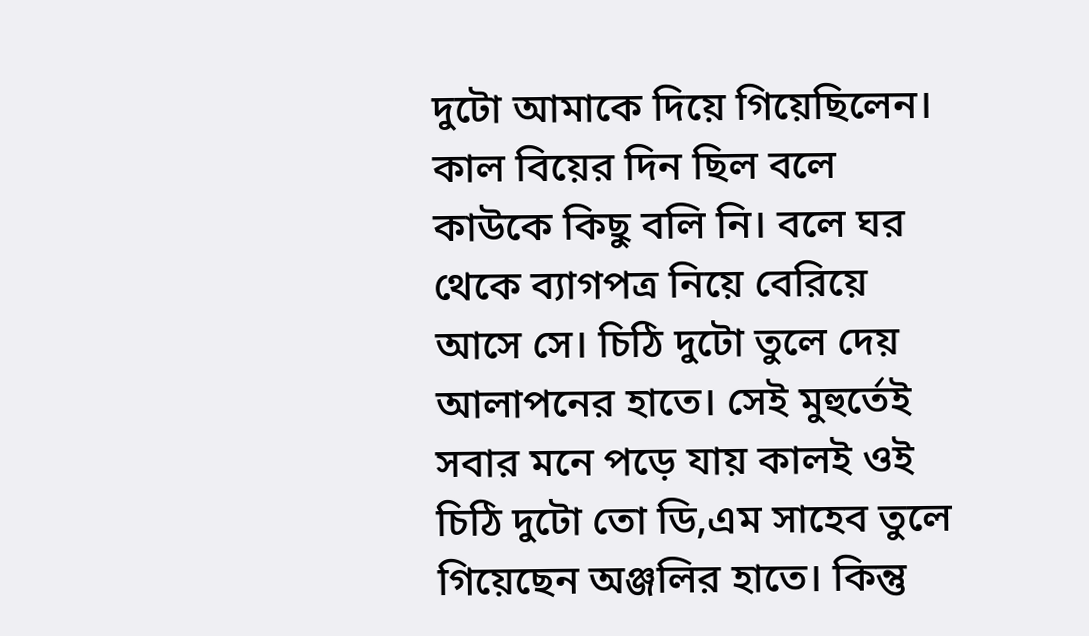দুটো আমাকে দিয়ে গিয়েছিলেন। কাল বিয়ের দিন ছিল বলে কাউকে কিছু বলি নি। বলে ঘর থেকে ব্যাগপত্র নিয়ে বেরিয়ে আসে সে। চিঠি দুটো তুলে দেয় আলাপনের হাতে। সেই মুহুর্তেই সবার মনে পড়ে যায় কালই ওই চিঠি দুটো তো ডি,এম সাহেব তুলে গিয়েছেন অঞ্জলির হাতে। কিন্তু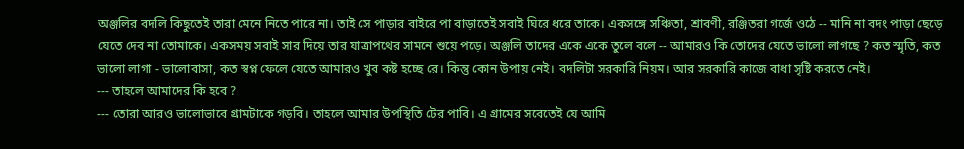অঞ্জলির বদলি কিছুতেই তারা মেনে নিতে পারে না। তাই সে পাড়ার বাইরে পা বাড়াতেই সবাই ঘিরে ধরে তাকে। একসঙ্গে সঞ্চিতা, শ্রাবণী, রঞ্জিতরা গর্জে ওঠে -- মানি না বদং পাড়া ছেড়ে যেতে দেব না তোমাকে। একসময় সবাই সার দিয়ে তার যাত্রাপথের সামনে শুয়ে পড়ে। অঞ্জলি তাদের একে একে তুলে বলে -- আমারও কি তোদের যেতে ভালো লাগছে ? কত স্মৃতি, কত ভালো লাগা - ভালোবাসা, কত স্বপ্ন ফেলে যেতে আমারও খুব কষ্ট হচ্ছে রে। কিন্তু কোন উপায় নেই। বদলিটা সরকারি নিয়ম। আর সরকারি কাজে বাধা সৃষ্টি করতে নেই।
--- তাহলে আমাদের কি হবে ?
--- তোরা আরও ভালোভাবে গ্রামটাকে গড়বি। তাহলে আমার উপস্থিতি টের পাবি। এ গ্রামের সবেতেই যে আমি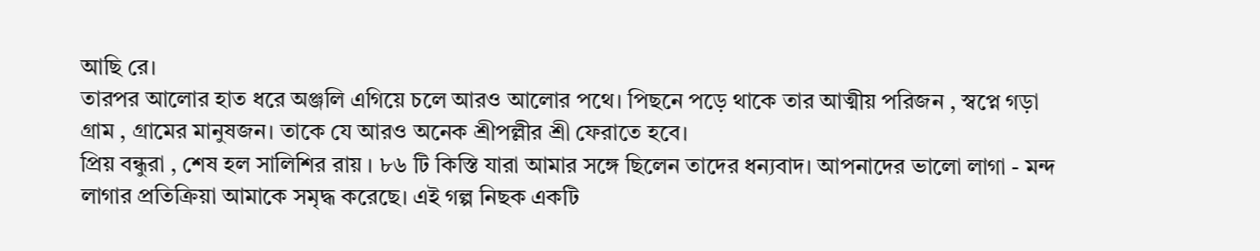আছি রে।
তারপর আলোর হাত ধরে অঞ্জলি এগিয়ে চলে আরও আলোর পথে। পিছনে পড়ে থাকে তার আত্মীয় পরিজন , স্বপ্নে গড়া গ্রাম , গ্রামের মানুষজন। তাকে যে আরও অনেক শ্রীপল্লীর শ্রী ফেরাতে হবে।
প্রিয় বন্ধুরা , শেষ হল সালিশির রায় । ৮৬ টি কিস্তি যারা আমার সঙ্গে ছিলেন তাদের ধন্যবাদ। আপনাদের ভালো লাগা - মন্দ লাগার প্রতিক্রিয়া আমাকে সমৃদ্ধ করেছে। এই গল্প নিছক একটি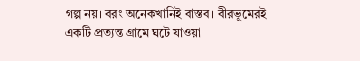গল্প নয়। বরং অনেকখানিই বাস্তব। বীরভূমেরই একটি প্রত্যন্ত গ্রামে ঘটে যাওয়া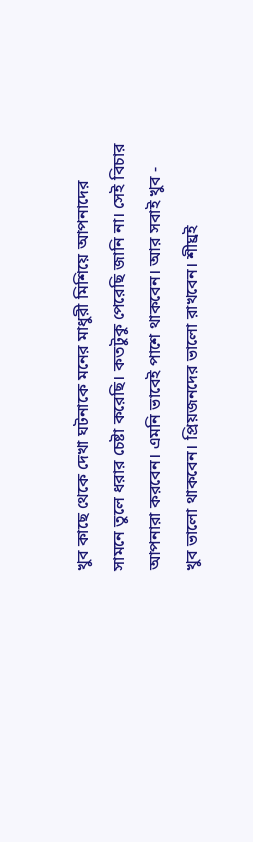খুব কাছে থেকে দেখা ঘটনাকে মনের মাধুরী মিশিয়ে আপনাদের সামনে তুলে ধরার চেষ্টা করেছি। কতটুকু পেরেছি জানি না। সেই বিচার আপনারা করবেন। এমনি ভাবেই পাশে থাকবেন। আর সবাই খুব - খুব ভালো থাকবেন। প্রিয়জনদের ভালো রাখবেন। শীঘ্রই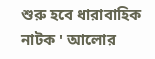শুরু হবে ধারাবাহিক নাটক ' আলোর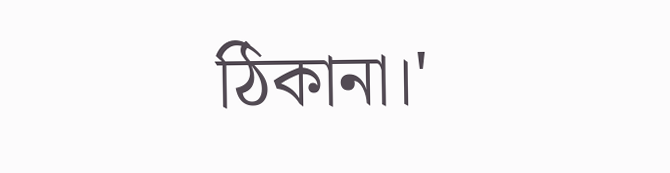ঠিকানা।'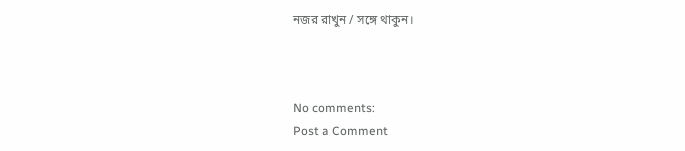নজর রাখুন / সঙ্গে থাকুন।



No comments:
Post a Comment